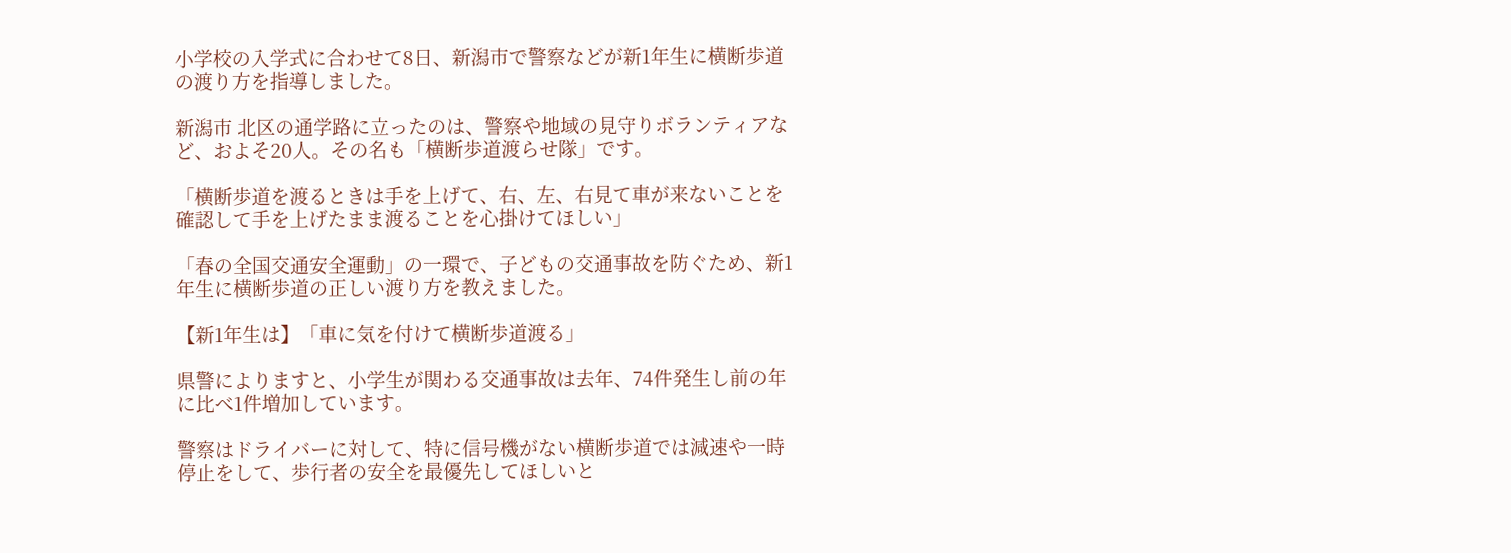小学校の入学式に合わせて8日、新潟市で警察などが新1年生に横断歩道の渡り方を指導しました。

新潟市 北区の通学路に立ったのは、警察や地域の見守りボランティアなど、およそ20人。その名も「横断歩道渡らせ隊」です。

「横断歩道を渡るときは手を上げて、右、左、右見て車が来ないことを確認して手を上げたまま渡ることを心掛けてほしい」

「春の全国交通安全運動」の一環で、子どもの交通事故を防ぐため、新1年生に横断歩道の正しい渡り方を教えました。

【新1年生は】「車に気を付けて横断歩道渡る」

県警によりますと、小学生が関わる交通事故は去年、74件発生し前の年に比べ1件増加しています。

警察はドライバーに対して、特に信号機がない横断歩道では減速や一時停止をして、歩行者の安全を最優先してほしいと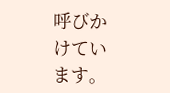呼びかけています。